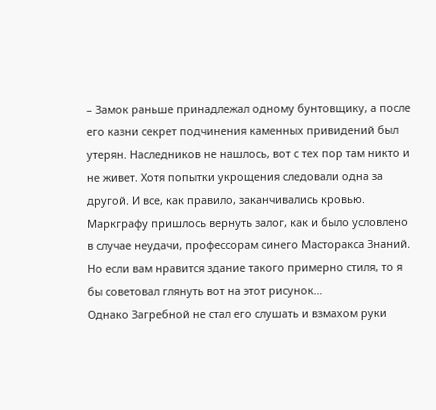– Замок раньше принадлежал одному бунтовщику, а после его казни секрет подчинения каменных привидений был утерян. Наследников не нашлось, вот с тех пор там никто и не живет. Хотя попытки укрощения следовали одна за другой. И все, как правило, заканчивались кровью. Маркграфу пришлось вернуть залог, как и было условлено в случае неудачи, профессорам синего Масторакса Знаний. Но если вам нравится здание такого примерно стиля, то я бы советовал глянуть вот на этот рисунок…
Однако Загребной не стал его слушать и взмахом руки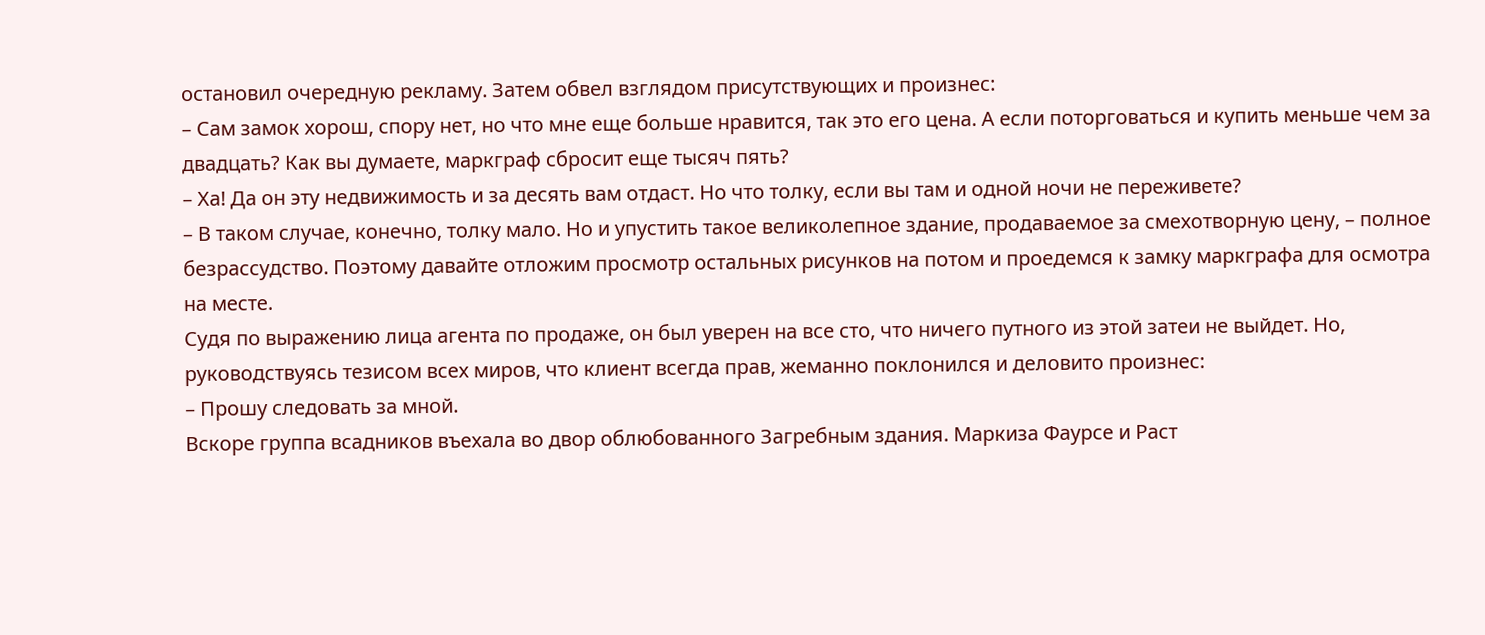остановил очередную рекламу. Затем обвел взглядом присутствующих и произнес:
– Сам замок хорош, спору нет, но что мне еще больше нравится, так это его цена. А если поторговаться и купить меньше чем за двадцать? Как вы думаете, маркграф сбросит еще тысяч пять?
– Ха! Да он эту недвижимость и за десять вам отдаст. Но что толку, если вы там и одной ночи не переживете?
– В таком случае, конечно, толку мало. Но и упустить такое великолепное здание, продаваемое за смехотворную цену, – полное безрассудство. Поэтому давайте отложим просмотр остальных рисунков на потом и проедемся к замку маркграфа для осмотра на месте.
Судя по выражению лица агента по продаже, он был уверен на все сто, что ничего путного из этой затеи не выйдет. Но, руководствуясь тезисом всех миров, что клиент всегда прав, жеманно поклонился и деловито произнес:
– Прошу следовать за мной.
Вскоре группа всадников въехала во двор облюбованного Загребным здания. Маркиза Фаурсе и Раст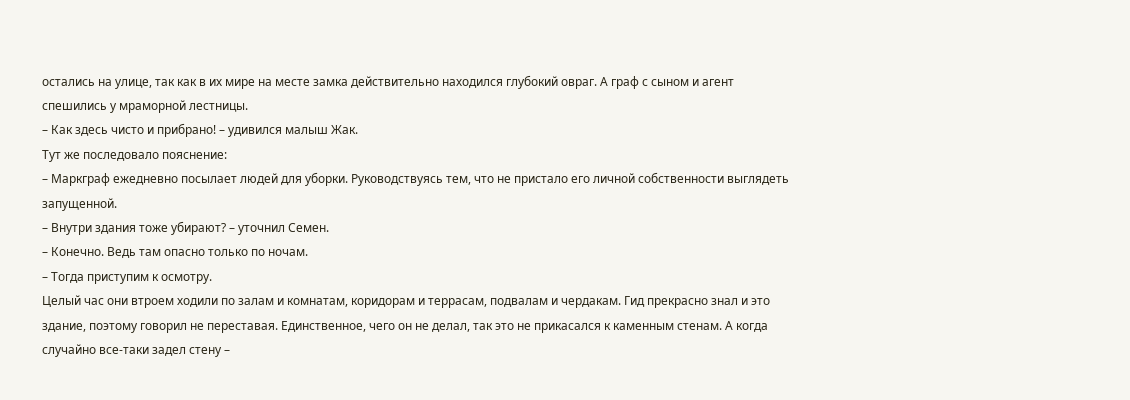остались на улице, так как в их мире на месте замка действительно находился глубокий овраг. А граф с сыном и агент спешились у мраморной лестницы.
– Как здесь чисто и прибрано! – удивился малыш Жак.
Тут же последовало пояснение:
– Маркграф ежедневно посылает людей для уборки. Руководствуясь тем, что не пристало его личной собственности выглядеть запущенной.
– Внутри здания тоже убирают? – уточнил Семен.
– Конечно. Ведь там опасно только по ночам.
– Тогда приступим к осмотру.
Целый час они втроем ходили по залам и комнатам, коридорам и террасам, подвалам и чердакам. Гид прекрасно знал и это здание, поэтому говорил не переставая. Единственное, чего он не делал, так это не прикасался к каменным стенам. А когда случайно все-таки задел стену –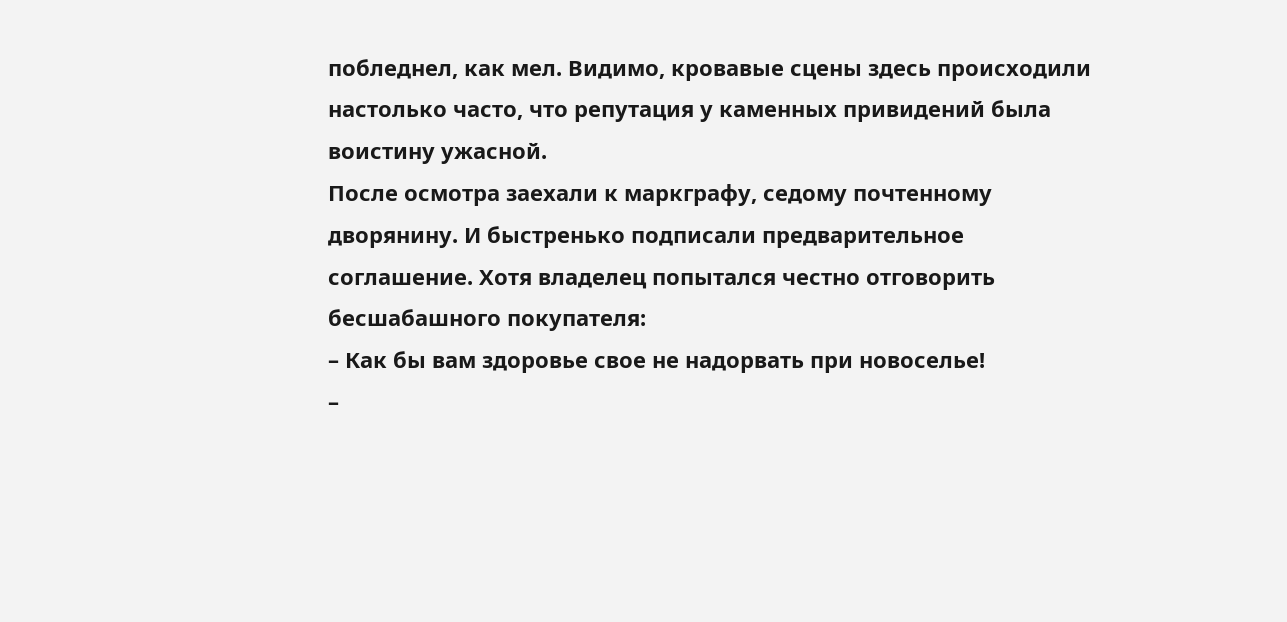побледнел, как мел. Видимо, кровавые сцены здесь происходили настолько часто, что репутация у каменных привидений была воистину ужасной.
После осмотра заехали к маркграфу, седому почтенному дворянину. И быстренько подписали предварительное соглашение. Хотя владелец попытался честно отговорить бесшабашного покупателя:
– Как бы вам здоровье свое не надорвать при новоселье!
–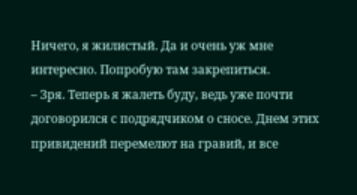Ничего, я жилистый. Да и очень уж мне интересно. Попробую там закрепиться.
– Зря. Теперь я жалеть буду, ведь уже почти договорился с подрядчиком о сносе. Днем этих привидений перемелют на гравий, и все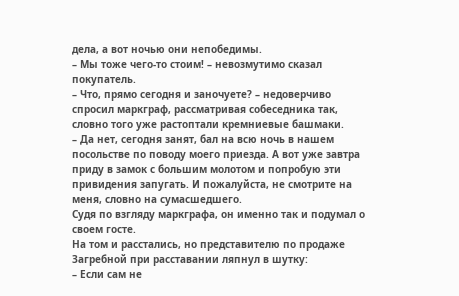дела, а вот ночью они непобедимы.
– Мы тоже чего-то стоим! – невозмутимо сказал покупатель.
– Что, прямо сегодня и заночуете? – недоверчиво спросил маркграф, рассматривая собеседника так, словно того уже растоптали кремниевые башмаки.
– Да нет, сегодня занят, бал на всю ночь в нашем посольстве по поводу моего приезда. А вот уже завтра приду в замок с большим молотом и попробую эти привидения запугать. И пожалуйста, не смотрите на меня, словно на сумасшедшего.
Судя по взгляду маркграфа, он именно так и подумал о своем госте.
На том и расстались, но представителю по продаже Загребной при расставании ляпнул в шутку:
– Если сам не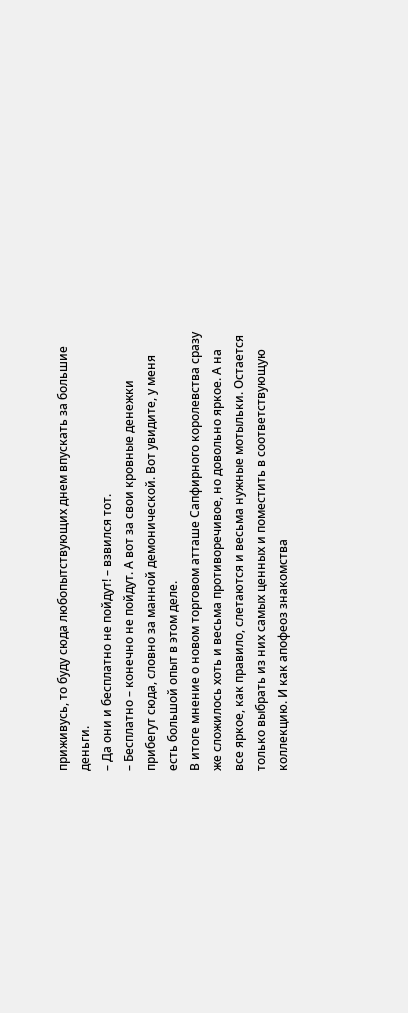приживусь, то буду сюда любопытствующих днем впускать за большие деньги.
– Да они и бесплатно не пойдут! – взвился тот.
– Бесплатно – конечно не пойдут. А вот за свои кровные денежки прибегут сюда, словно за манной демонической. Вот увидите, у меня есть большой опыт в этом деле.
В итоге мнение о новом торговом атташе Сапфирного королевства сразу же сложилось хоть и весьма противоречивое, но довольно яркое. А на все яркое, как правило, слетаются и весьма нужные мотыльки. Остается только выбрать из них самых ценных и поместить в соответствующую коллекцию. И как апофеоз знакомства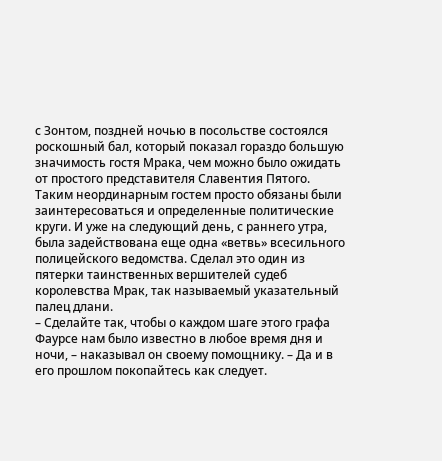с Зонтом, поздней ночью в посольстве состоялся роскошный бал, который показал гораздо большую значимость гостя Мрака, чем можно было ожидать от простого представителя Славентия Пятого.
Таким неординарным гостем просто обязаны были заинтересоваться и определенные политические круги. И уже на следующий день, с раннего утра, была задействована еще одна «ветвь» всесильного полицейского ведомства. Сделал это один из пятерки таинственных вершителей судеб королевства Мрак, так называемый указательный палец длани.
– Сделайте так, чтобы о каждом шаге этого графа Фаурсе нам было известно в любое время дня и ночи, – наказывал он своему помощнику. – Да и в его прошлом покопайтесь как следует.